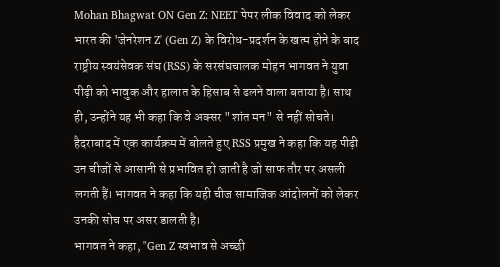Mohan Bhagwat ON Gen Z: NEET पेपर लीक विवाद को लेकर भारत की 'जेनरेशन Z' (Gen Z) के विरोध-प्रदर्शन के खत्म होने के बाद राष्ट्रीय स्वयंसेवक संघ (RSS) के सरसंघचालक मोहन भागवत ने युवा पीढ़ी को भावुक और हालात के हिसाब से ढलने वाला बताया है। साथ ही, उन्होंने यह भी कहा कि वे अक्सर "शांत मन" से नहीं सोचते।
हैदराबाद में एक कार्यक्रम में बोलते हुए RSS प्रमुख ने कहा कि यह पीढ़ी उन चीजों से आसानी से प्रभावित हो जाती है जो साफ तौर पर असली लगती हैं। भागवत ने कहा कि यही चीज सामाजिक आंदोलनों को लेकर उनकी सोच पर असर डालती है।
भागवत ने कहा, "Gen Z स्वभाव से अच्छी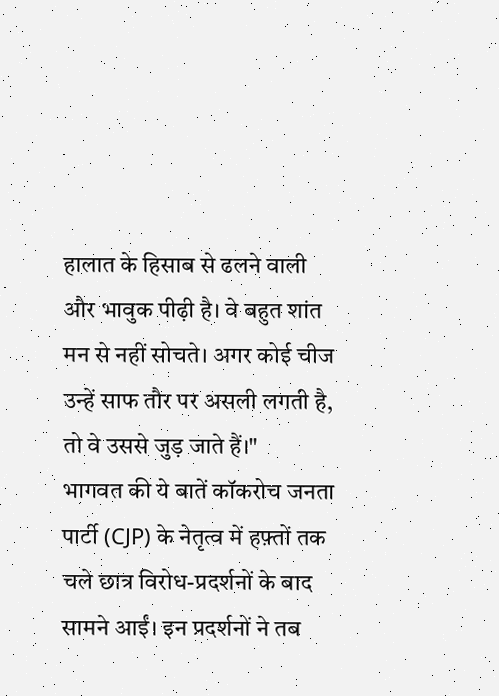हालात के हिसाब से ढलने वाली और भावुक पीढ़ी है। वे बहुत शांत मन से नहीं सोचते। अगर कोई चीज उन्हें साफ तौर पर असली लगती है, तो वे उससे जुड़ जाते हैं।"
भागवत की ये बातें कॉकरोच जनता पार्टी (CJP) के नेतृत्व में हफ़्तों तक चले छात्र विरोध-प्रदर्शनों के बाद सामने आईं। इन प्रदर्शनों ने तब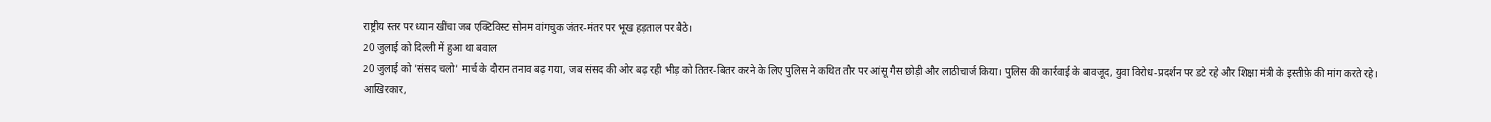राष्ट्रीय स्तर पर ध्यान खींचा जब एक्टिविस्ट सोनम वांगचुक जंतर-मंतर पर भूख हड़ताल पर बैठे।
20 जुलाई को दिल्ली में हुआ था बवाल
20 जुलाई को 'संसद चलो' मार्च के दौरान तनाव बढ़ गया, जब संसद की ओर बढ़ रही भीड़ को तितर-बितर करने के लिए पुलिस ने कथित तौर पर आंसू गैस छोड़ी और लाठीचार्ज किया। पुलिस की कार्रवाई के बावजूद, युवा विरोध-प्रदर्शन पर डटे रहे और शिक्षा मंत्री के इस्तीफ़े की मांग करते रहे।
आखिरकार,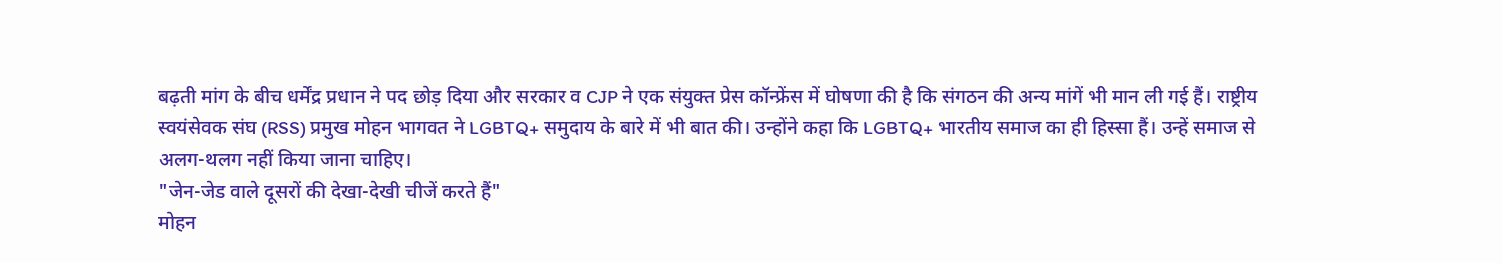बढ़ती मांग के बीच धर्मेंद्र प्रधान ने पद छोड़ दिया और सरकार व CJP ने एक संयुक्त प्रेस कॉन्फ्रेंस में घोषणा की है कि संगठन की अन्य मांगें भी मान ली गई हैं। राष्ट्रीय स्वयंसेवक संघ (RSS) प्रमुख मोहन भागवत ने LGBTQ+ समुदाय के बारे में भी बात की। उन्होंने कहा कि LGBTQ+ भारतीय समाज का ही हिस्सा हैं। उन्हें समाज से अलग-थलग नहीं किया जाना चाहिए।
"जेन-जेड वाले दूसरों की देखा-देखी चीजें करते हैं"
मोहन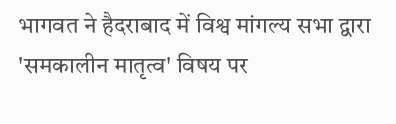भागवत ने हैदराबाद में विश्व मांगल्य सभा द्वारा 'समकालीन मातृत्व' विषय पर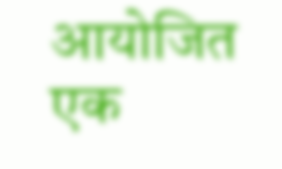आयोजित एक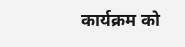कार्यक्रम को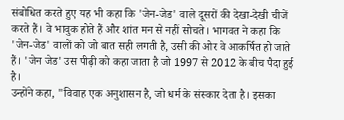संबोधित करते हुए यह भी कहा कि 'जेन-जेड' वाले दूसरों की देखा-देखी चीजें करते हैं। वे भावुक होते हैं और शांत मन से नहीं सोचते। भागवत ने कहा कि 'जेन-जेड' वालों को जो बात सही लगती है, उसी की ओर वे आकर्षित हो जाते हैं। 'जेन जेड' उस पीढ़ी को कहा जाता है जो 1997 से 2012 के बीच पैदा हुई है।
उन्होंने कहा, "विवाह एक अनुशासन है, जो धर्म के संस्कार देता है। इसका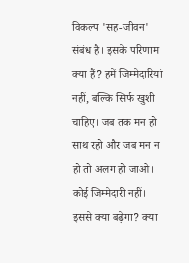विकल्प 'सह-जीवन' संबंध है। इसके परिणाम क्या हैं? हमें जिम्मेदारियां नहीं, बल्कि सिर्फ खुशी चाहिए। जब तक मन हो साथ रहो और जब मन न हो तो अलग हो जाओ। कोई जिम्मेदारी नहीं। इससे क्या बढ़ेगा? क्या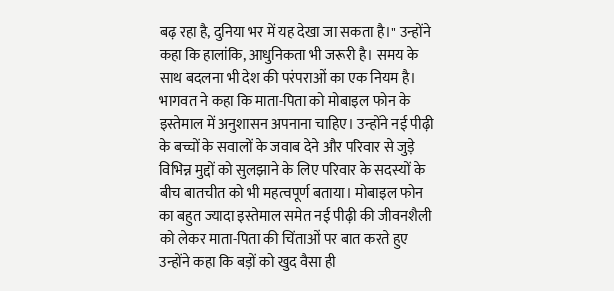बढ़ रहा है, दुनिया भर में यह देखा जा सकता है।" उन्होंने कहा कि हालांकि, आधुनिकता भी जरूरी है। समय के साथ बदलना भी देश की परंपराओं का एक नियम है।
भागवत ने कहा कि माता-पिता को मोबाइल फोन के इस्तेमाल में अनुशासन अपनाना चाहिए। उन्होंने नई पीढ़ी के बच्चों के सवालों के जवाब देने और परिवार से जुड़े विभिन्न मुद्दों को सुलझाने के लिए परिवार के सदस्यों के बीच बातचीत को भी महत्वपूर्ण बताया। मोबाइल फोन का बहुत ज्यादा इस्तेमाल समेत नई पीढ़ी की जीवनशैली को लेकर माता-पिता की चिंताओं पर बात करते हुए उन्होंने कहा कि बड़ों को खुद वैसा ही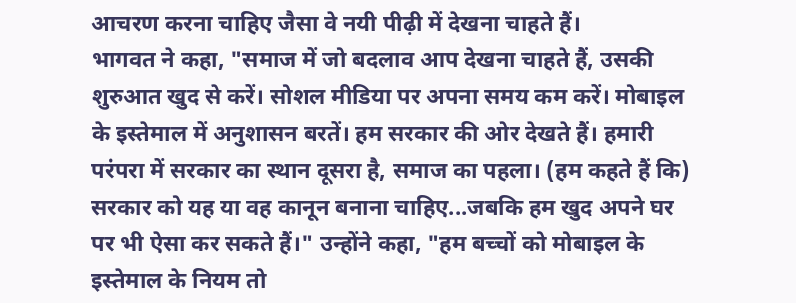आचरण करना चाहिए जैसा वे नयी पीढ़ी में देखना चाहते हैं।
भागवत ने कहा, "समाज में जो बदलाव आप देखना चाहते हैं, उसकी शुरुआत खुद से करें। सोशल मीडिया पर अपना समय कम करें। मोबाइल के इस्तेमाल में अनुशासन बरतें। हम सरकार की ओर देखते हैं। हमारी परंपरा में सरकार का स्थान दूसरा है, समाज का पहला। (हम कहते हैं कि) सरकार को यह या वह कानून बनाना चाहिए...जबकि हम खुद अपने घर पर भी ऐसा कर सकते हैं।" उन्होंने कहा, "हम बच्चों को मोबाइल के इस्तेमाल के नियम तो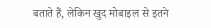बताते हैं, लेकिन खुद मोबाइल से इतने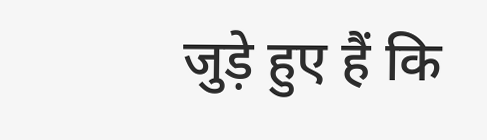जुड़े हुए हैं कि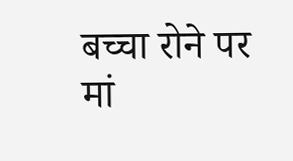बच्चा रोने पर मां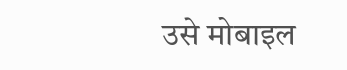उसे मोबाइल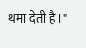थमा देती है।"